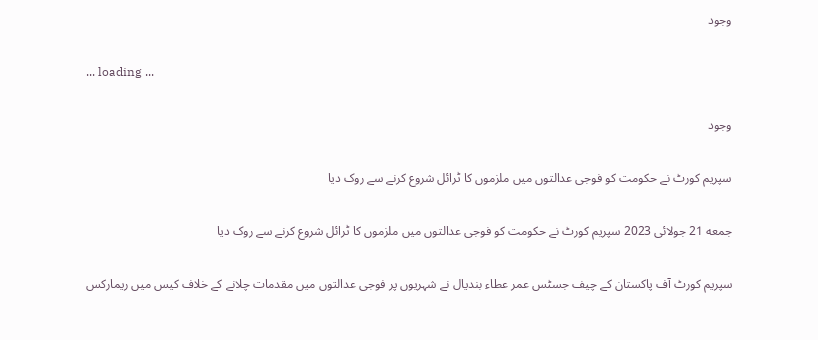وجود

... loading ...

وجود

سپریم کورٹ نے حکومت کو فوجی عدالتوں میں ملزموں کا ٹرائل شروع کرنے سے روک دیا

جمعه 21 جولائی 2023 سپریم کورٹ نے حکومت کو فوجی عدالتوں میں ملزموں کا ٹرائل شروع کرنے سے روک دیا

سپریم کورٹ آف پاکستان کے چیف جسٹس عمر عطاء بندیال نے شہریوں پر فوجی عدالتوں میں مقدمات چلانے کے خلاف کیس میں ریمارکس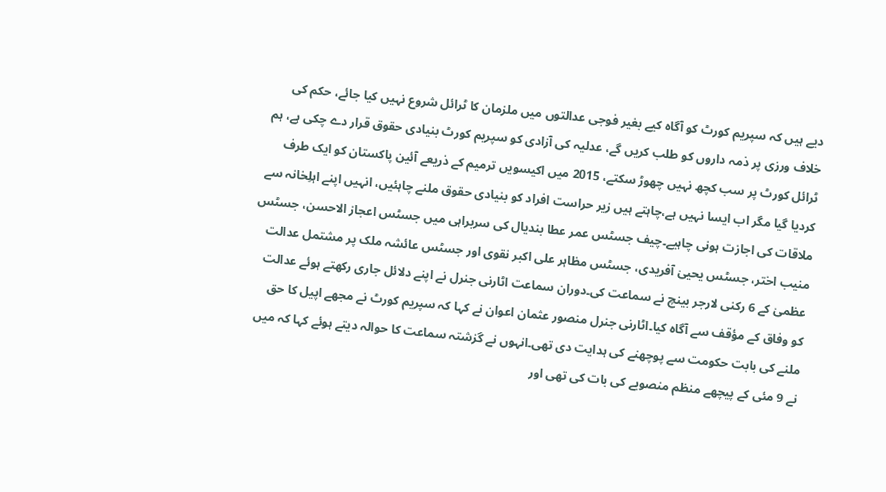دیے ہیں کہ سپریم کورٹ کو آگاہ کیے بغیر فوجی عدالتوں میں ملزمان کا ٹرائل شروع نہیں کیا جائے، حکم کی خلاف ورزی پر ذمہ داروں کو طلب کریں گے، عدلیہ کی آزادی کو سپریم کورٹ بنیادی حقوق قرار دے چکی ہے، ہم ٹرائل کورٹ پر سب کچھ نہیں چھوڑ سکتے، 2015 میں اکیسویں ترمیم کے ذریعے آئین پاکستان کو ایک طرف کردیا گیا مگر اب ایسا نہیں ہے،چاہتے ہیں زیر حراست افراد کو بنیادی حقوق ملنے چاہئیں، انہیں اپنے اہلِخانہ سے ملاقات کی اجازت ہونی چاہیے۔چیف جسٹس عمر عطا بندیال کی سربراہی میں جسٹس اعجاز الاحسن، جسٹس منیب اختر، جسٹس یحییٰ آفریدی، جسٹس مظاہر علی اکبر نقوی اور جسٹس عائشہ ملک پر مشتمل عدالت عظمیٰ کے 6 رکنی لارجر بینچ نے سماعت کی۔دوران سماعت اٹارنی جنرل نے اپنے دلائل جاری رکھتے ہوئے عدالت کو وفاق کے مؤقف سے آگاہ کیا۔اٹارنی جنرل منصور عثمان اعوان نے کہا کہ سپریم کورٹ نے مجھے اپیل کا حق ملنے کی بابت حکومت سے پوچھنے کی ہدایت دی تھی۔انہوں نے گزشتہ سماعت کا حوالہ دیتے ہوئے کہا کہ میں نے 9 مئی کے پیچھے منظم منصوبے کی بات کی تھی اور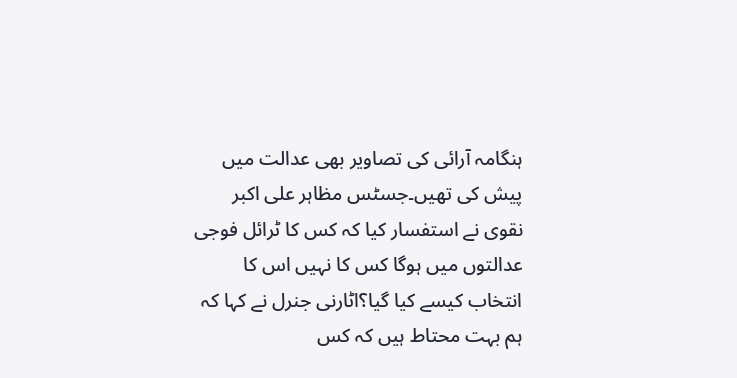ہنگامہ آرائی کی تصاویر بھی عدالت میں پیش کی تھیں۔جسٹس مظاہر علی اکبر نقوی نے استفسار کیا کہ کس کا ٹرائل فوجی عدالتوں میں ہوگا کس کا نہیں اس کا انتخاب کیسے کیا گیا؟اٹارنی جنرل نے کہا کہ ہم بہت محتاط ہیں کہ کس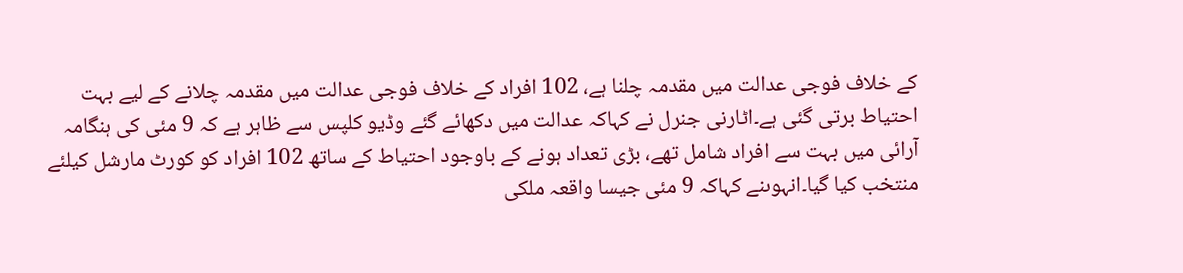کے خلاف فوجی عدالت میں مقدمہ چلنا ہے، 102 افراد کے خلاف فوجی عدالت میں مقدمہ چلانے کے لیے بہت احتیاط برتی گئی ہے۔اٹارنی جنرل نے کہاکہ عدالت میں دکھائے گئے وڈیو کلپس سے ظاہر ہے کہ 9 مئی کی ہنگامہ آرائی میں بہت سے افراد شامل تھے، بڑی تعداد ہونے کے باوجود احتیاط کے ساتھ 102 افراد کو کورٹ مارشل کیلئے منتخب کیا گیا۔انہوںنے کہاکہ 9 مئی جیسا واقعہ ملکی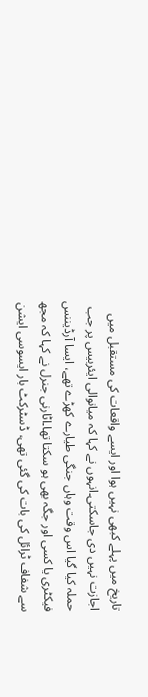تاریخ میں پہلے کبھی نہیں ہوا اور ایسے واقعات کی مستقبل میں اجازت نہیں دی جاسکتی۔انہوں نے کہا کہ میانوالی ایئربیس پر جب حملہ کیا گیا اس وقت وہاں جنگی طیارے کھڑے تھے، ایسا آرڈیننس فیکٹری یا کسی اور جگہ بھی ہو سکتا تھا۔اٹارنی جنرل نے کہا کہ مجھ سے شفاف ٹرائل کی بات کی گئی تھی، ڈسٹرکٹ بار ایسوسی ایشن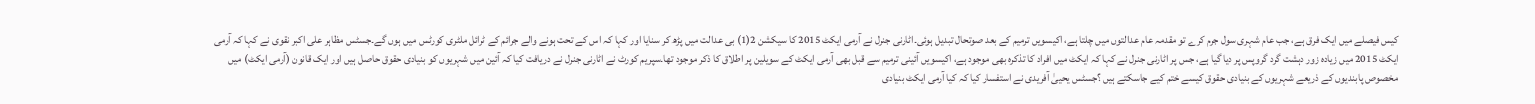کیس فیصلے میں ایک فرق ہے، جب عام شہری سول جرم کرے تو مقدمہ عام عدالتوں میں چلتا ہے، اکیسویں ترمیم کے بعد صوتحال تبدیل ہوئی۔اٹارنی جنرل نے آرمی ایکٹ 2015 کا سیکشن 2(1) بی عدالت میں پڑھ کر سنایا اور کہا کہ اس کے تحت ہونے والے جرائم کے ٹرائل ملٹری کورٹس میں ہوں گے۔جسٹس مظاہر علی اکبر نقوی نے کہا کہ آرمی ایکٹ 2015 میں زیادہ زور دہشت گرد گروپس پر دیا گیا ہے، جس پر اٹارنی جنرل نے کہا کہ ایکٹ میں افراد کا تذکرہ بھی موجود ہے، اکیسویں آئینی ترمیم سے قبل بھی آرمی ایکٹ کے سویلین پر اطلاق کا ذکر موجود تھا۔سپریم کورٹ نے اٹارنی جنرل نے دریافت کیا کہ آئین میں شہریوں کو بنیادی حقوق حاصل ہیں اور ایک قانون (آرمی ایکٹ) میں مخصوص پابندیوں کے ذریعے شہریوں کے بنیادی حقوق کیسے ختم کیے جاسکتے ہیں ؟جسٹس یحییٰ آفریدی نے استفسار کیا کہ کیا آرمی ایکٹ بنیادی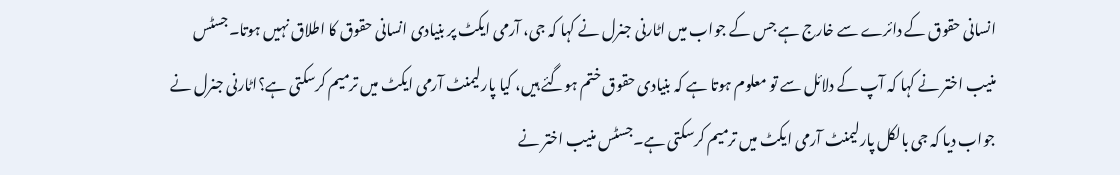انسانی حقوق کے دائرے سے خارج ہے جس کے جواب میں اٹارنی جنرل نے کہا کہ جی، آرمی ایکٹ پر بنیادی انسانی حقوق کا اطلاق نہیں ہوتا۔جسٹس منیب اختر نے کہا کہ آپ کے دلائل سے تو معلوم ہوتا ہے کہ بنیادی حقوق ختم ہوگئے ہیں، کیا پارلیمنٹ آرمی ایکٹ میں ترمیم کرسکتی ہے؟اٹارنی جنرل نے جواب دیا کہ جی بالکل پارلیمنٹ آرمی ایکٹ میں ترمیم کرسکتی ہے۔جسٹس منیب اختر نے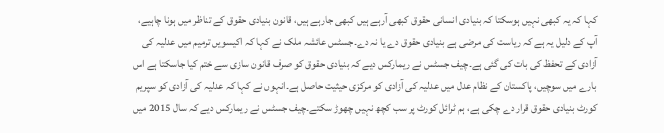کہا کہ یہ کبھی نہیں ہوسکتا کہ بنیادی انسانی حقوق کبھی آرہے ہیں کبھی جارہے ہیں، قانون بنیادی حقوق کے تناظر میں ہونا چاہیے، آپ کے دلیل یہ ہے کہ ریاست کی مرضی ہے بنیادی حقوق دے یا نہ دے۔جسٹس عائشہ ملک نے کہا کہ اکیسویں ترمیم میں عدلیہ کی آزادی کے تحفظ کی بات کی گئی ہے۔چیف جسٹس نے ریمارکس دیے کہ بنیادی حقوق کو صرف قانون سازی سے ختم کیا جاسکتا ہے اس بارے میں سوچیں، پاکستان کے نظام عدل میں عدلیہ کی آزادی کو مرکزی حیثیت حاصل ہے۔انہوں نے کہا کہ عدلیہ کی آزادی کو سپریم کورٹ بنیادی حقوق قرار دے چکی ہے، ہم ٹرائل کورٹ پر سب کچھ نہیں چھوڑ سکتے۔چیف جسٹس نے ریمارکس دیے کہ سال 2015 میں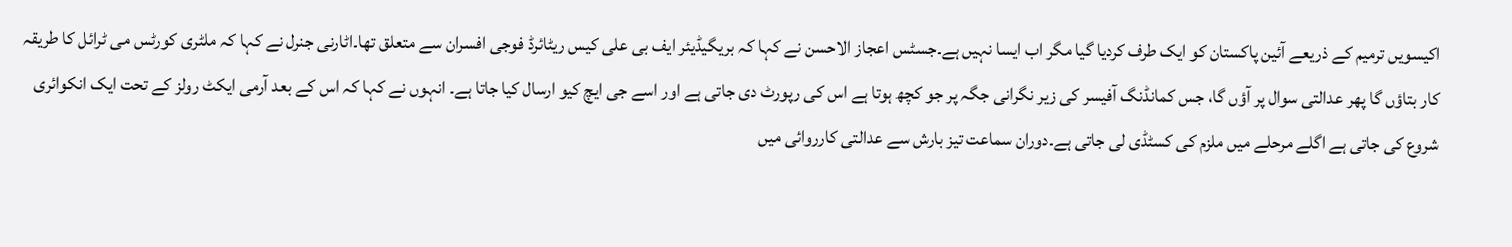اکیسویں ترمیم کے ذریعے آئین پاکستان کو ایک طرف کردیا گیا مگر اب ایسا نہیں ہے۔جسٹس اعجاز الاحسن نے کہا کہ بریگیڈیئر ایف بی علی کیس ریٹائرڈ فوجی افسران سے متعلق تھا۔اٹارنی جنرل نے کہا کہ ملٹری کورٹس می ٹرائل کا طریقہ کار بتاؤں گا پھر عدالتی سوال پر آؤں گا، جس کمانڈنگ آفیسر کی زیر نگرانی جگہ پر جو کچھ ہوتا ہے اس کی رپورٹ دی جاتی ہے اور اسے جی ایچ کیو ارسال کیا جاتا ہے۔ انہوں نے کہا کہ اس کے بعد آرمی ایکٹ رولز کے تحت ایک انکوائری شروع کی جاتی ہے اگلے مرحلے میں ملزم کی کسٹڈی لی جاتی ہے۔دوران سماعت تیز بارش سے عدالتی کارروائی میں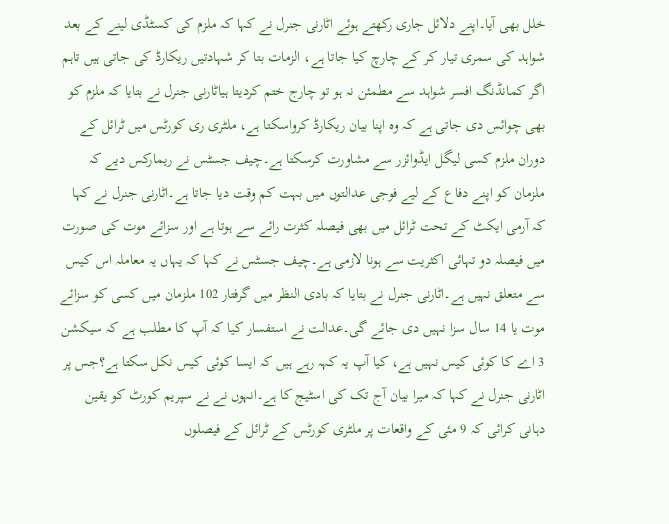خلل بھی آیا۔اپنے دلائل جاری رکھتے ہوئے اٹارنی جنرل نے کہا کہ ملزم کی کسٹڈی لینے کے بعد شواہد کی سمری تیار کر کے چارچ کیا جاتا ہے، الزمات بتا کر شہادتیں ریکارڈ کی جاتی ہیں تاہم اگر کمانڈنگ افسر شواہد سے مطمئن نہ ہو تو چارج ختم کردیتا ہیاٹارنی جنرل نے بتایا کہ ملزم کو بھی چوائس دی جاتی ہے کہ وہ اپنا بیان ریکارڈ کرواسکتا ہے، ملٹری ری کورٹس میں ٹرائل کے دوران ملزم کسی لیگل ایڈوائزر سے مشاورت کرسکتا ہے۔چیف جسٹس نے ریمارکس دیے کہ ملزمان کو اپنے دفاع کے لیے فوجی عدالتوں میں بہت کم وقت دیا جاتا ہے۔اٹارنی جنرل نے کہا کہ آرمی ایکٹ کے تحت ٹرائل میں بھی فیصلہ کثرت رائے سے ہوتا ہے اور سزائے موت کی صورت میں فیصلہ دو تہائی اکثریت سے ہونا لازمی ہے۔چیف جسٹس نے کہا کہ یہاں یہ معاملہ اس کیس سے متعلق نہیں ہے۔اٹارنی جنرل نے بتایا کہ بادی النظر میں گرفتار 102 ملزمان میں کسی کو سزائے موت یا 14 سال سزا نہیں دی جائے گی۔عدالت نے استفسار کیا کہ آپ کا مطلب ہے کہ سیکشن 3 اے کا کوئی کیس نہیں ہے، کیا آپ یہ کہہ رہے ہیں کہ ایسا کوئی کیس نکل سکتا ہے؟جس پر اٹارنی جنرل نے کہا کہ میرا بیان آج تک کی اسٹیج کا ہے۔انہوں نے نے سپریم کورٹ کو یقین دہانی کرائی کہ 9 مئی کے واقعات پر ملٹری کورٹس کے ٹرائل کے فیصلوں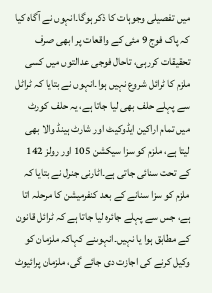میں تفصیلی وجوہات کا ذکر ہوگا۔انہوں نے آگاہ کیا کہ پاک فوج 9 مئی کے واقعات پر ابھی صرف تحقیقات کررہی، تاحال فوجی عدالتوں میں کسی ملزم کا ٹرائل شروع نہیں ہوا۔انہوں نے بتایا کہ ٹراٹل سے پہلے حلف بھی لیا جاتا ہے، یہ حلف کورٹ میں تمام اراکین ایڈوکیٹ اور شارٹ ہینڈ والا بھی لیتا ہے، ملزم کو سزا سیکشن 105 اور رولز 142 کے تحت سنائی جاتی ہے۔اٹارنی جنرل نے بتایا کہ ملزم کو سزا سنانے کے بعد کنفرمیشن کا مرحلہ اتا ہے، جس سے پہلے جائرہ لیا جاتا ہے کہ ٹرائل قانون کے مطابق ہوا یا نہیں۔انہوںنے کہاکہ ملزمان کو وکیل کرنے کی اجازت دی جائے گی، ملزمان پرائیوٹ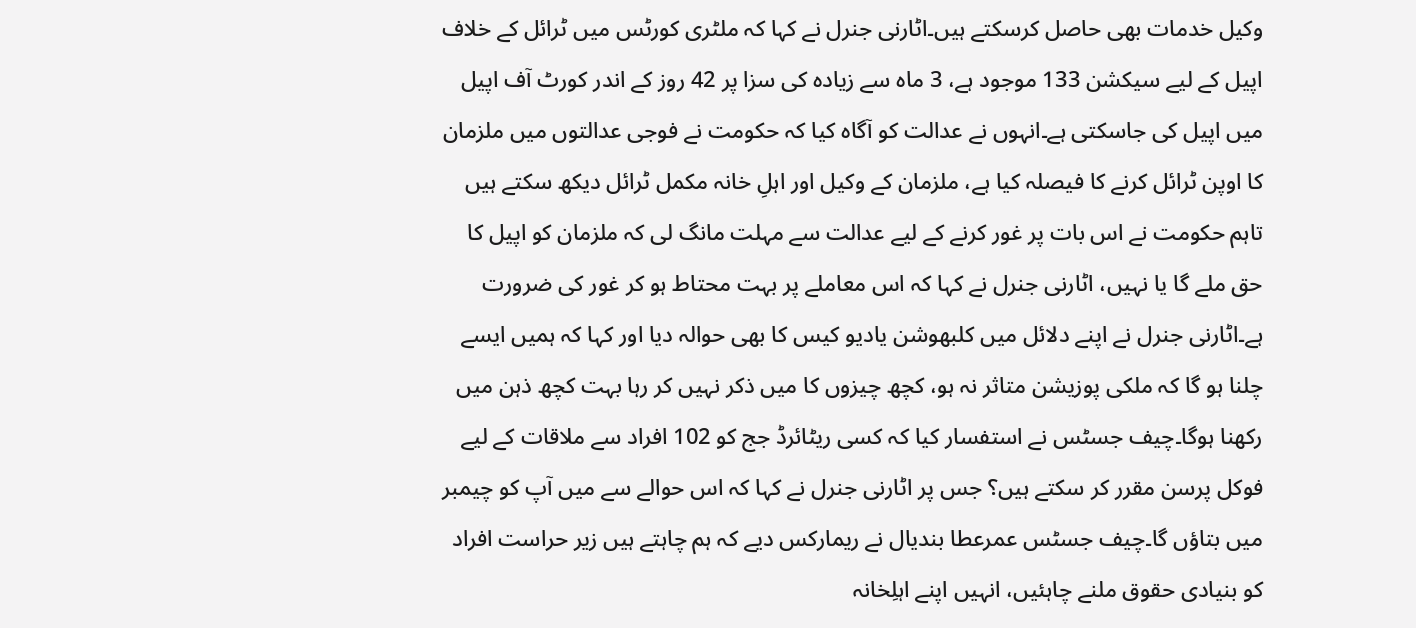وکیل خدمات بھی حاصل کرسکتے ہیں۔اٹارنی جنرل نے کہا کہ ملٹری کورٹس میں ٹرائل کے خلاف اپیل کے لیے سیکشن 133 موجود ہے، 3 ماہ سے زیادہ کی سزا پر 42 روز کے اندر کورٹ آف اپیل میں اپیل کی جاسکتی ہے۔انہوں نے عدالت کو آگاہ کیا کہ حکومت نے فوجی عدالتوں میں ملزمان کا اوپن ٹرائل کرنے کا فیصلہ کیا ہے، ملزمان کے وکیل اور اہلِ خانہ مکمل ٹرائل دیکھ سکتے ہیں تاہم حکومت نے اس بات پر غور کرنے کے لیے عدالت سے مہلت مانگ لی کہ ملزمان کو اپیل کا حق ملے گا یا نہیں، اٹارنی جنرل نے کہا کہ اس معاملے پر بہت محتاط ہو کر غور کی ضرورت ہے۔اٹارنی جنرل نے اپنے دلائل میں کلبھوشن یادیو کیس کا بھی حوالہ دیا اور کہا کہ ہمیں ایسے چلنا ہو گا کہ ملکی پوزیشن متاثر نہ ہو، کچھ چیزوں کا میں ذکر نہیں کر رہا بہت کچھ ذہن میں رکھنا ہوگا۔چیف جسٹس نے استفسار کیا کہ کسی ریٹائرڈ جج کو 102 افراد سے ملاقات کے لیے فوکل پرسن مقرر کر سکتے ہیں؟ جس پر اٹارنی جنرل نے کہا کہ اس حوالے سے میں آپ کو چیمبر میں بتاؤں گا۔چیف جسٹس عمرعطا بندیال نے ریمارکس دیے کہ ہم چاہتے ہیں زیر حراست افراد کو بنیادی حقوق ملنے چاہئیں، انہیں اپنے اہلِخانہ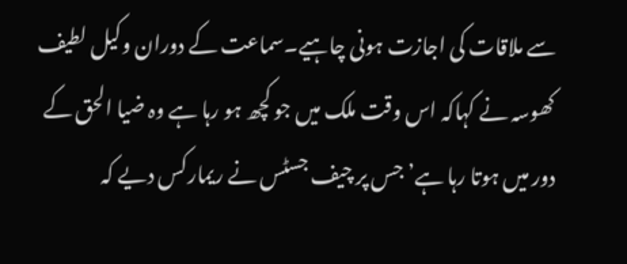سے ملاقات کی اجازت ہونی چاہیے۔سماعت کے دوران وکیل لطیف کھوسہ نے کہاکہ اس وقت ملک میں جو کچھ ہو رہا ہے وہ ضیا الحق کے دور میں ہوتا رہا ہے’جس پر چیف جسٹس نے ریمارکس دیے کہ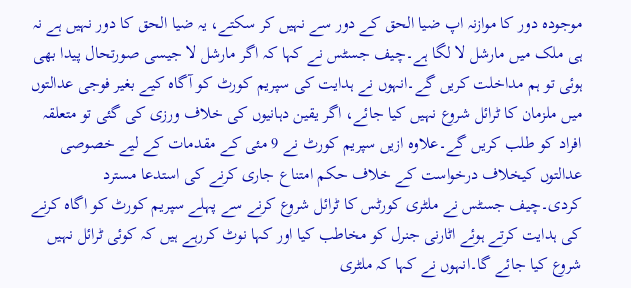موجودہ دور کا موازنہ اپ ضیا الحق کے دور سے نہیں کر سکتے، یہ ضیا الحق کا دور نہیں ہے نہ ہی ملک میں مارشل لا لگا ہے۔چیف جسٹس نے کہا کہ اگر مارشل لا جیسی صورتحال پیدا بھی ہوئی تو ہم مداخلت کریں گے۔انہوں نے ہدایت کی سپریم کورٹ کو آگاہ کیے بغیر فوجی عدالتوں میں ملزمان کا ٹرائل شروع نہیں کیا جائے، اگر یقین دہانیوں کی خلاف ورزی کی گئی تو متعلقہ افراد کو طلب کریں گے۔علاوہ ازیں سپریم کورٹ نے 9 مئی کے مقدمات کے لیے خصوصی عدالتوں کیخلاف درخواست کے خلاف حکم امتناع جاری کرنے کی استدعا مسترد کردی۔چیف جسٹس نے ملٹری کورٹس کا ٹرائل شروع کرنے سے پہلے سپریم کورٹ کو اگاہ کرنے کی ہدایت کرتے ہوئے اٹارنی جنرل کو مخاطب کیا اور کہا نوٹ کررہے ہیں کہ کوئی ٹرائل نہیں شروع کیا جائے گا۔انہوں نے کہا کہ ملٹری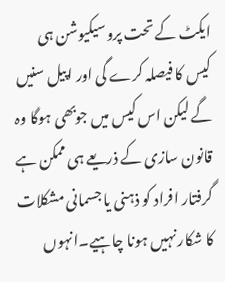ایکٹ کے تحت پروسیکیوشن ہی کیس کا فیصلہ کرے گی اور اپیل سنیں گے لیکن اس کیس میں جوبھی ہوگا وہ قانون سازی کے ذریعے ہی ممکن ہے گرفتار افراد کو ذہنی یا جسمانی مشکلات کا شکار نہیں ہونا چاہیے۔انہوں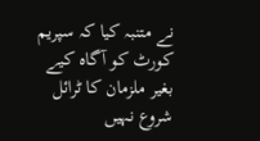نے متنبہ کیا کہ سپریم کورٹ کو آگاہ کیے بغیر ملزمان کا ٹرائل شروع نہیں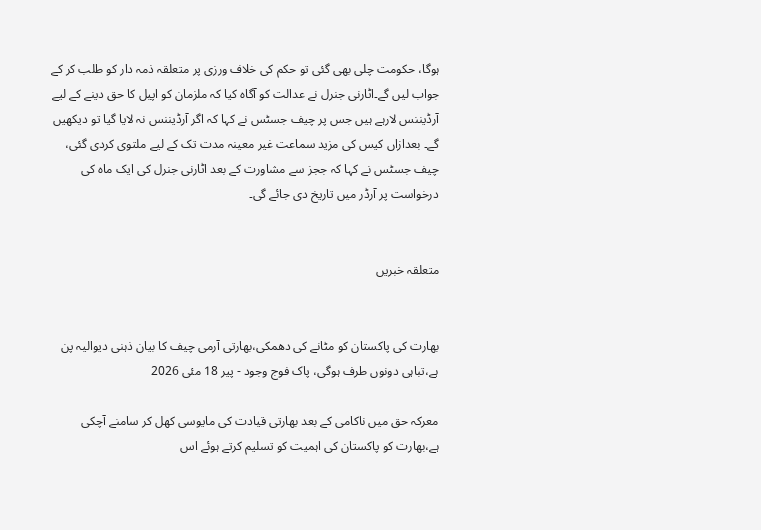ہوگا، حکومت چلی بھی گئی تو حکم کی خلاف ورزی پر متعلقہ ذمہ دار کو طلب کر کے جواب لیں گے۔اٹارنی جنرل نے عدالت کو آگاہ کیا کہ ملزمان کو اپیل کا حق دینے کے لیے آرڈیننس لارہے ہیں جس پر چیف جسٹس نے کہا کہ اگر آرڈیننس نہ لایا گیا تو دیکھیں گے۔ بعدازاں کیس کی مزید سماعت غیر معینہ مدت تک کے لیے ملتوی کردی گئی، چیف جسٹس نے کہا کہ ججز سے مشاورت کے بعد اٹارنی جنرل کی ایک ماہ کی درخواست پر آرڈر میں تاریخ دی جائے گی۔


متعلقہ خبریں


بھارت کی پاکستان کو مٹانے کی دھمکی،بھارتی آرمی چیف کا بیان ذہنی دیوالیہ پن ہے،تباہی دونوں طرف ہوگی، پاک فوج وجود - پیر 18 مئی 2026

معرکہ حق میں ناکامی کے بعد بھارتی قیادت کی مایوسی کھل کر سامنے آچکی ہے،بھارت کو پاکستان کی اہمیت کو تسلیم کرتے ہوئے اس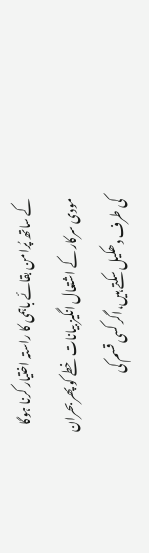کے ساتھ پُرامن بقائے باہمی کا راستہ اختیار کرنا ہوگا مودی سرکار کے اشتعال انگیز بیانات خطے کو پھر بحران کی طرف دھکیل سکتے ہیں،اگر کسی قسم کی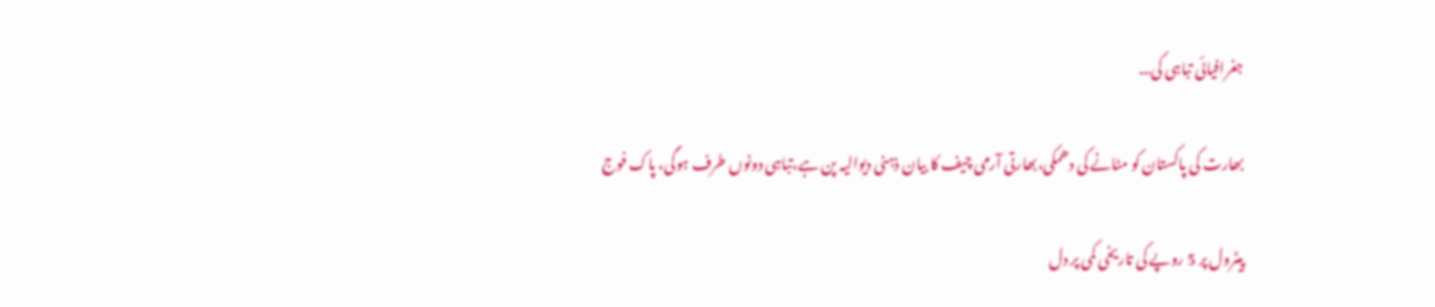جغرافیائی تباہی کی...

بھارت کی پاکستان کو مٹانے کی دھمکی،بھارتی آرمی چیف کا بیان ذہنی دیوالیہ پن ہے،تباہی دونوں طرف ہوگی، پاک فوج

پیٹرول پر 5 روپے کی تاریخی کمی پر دل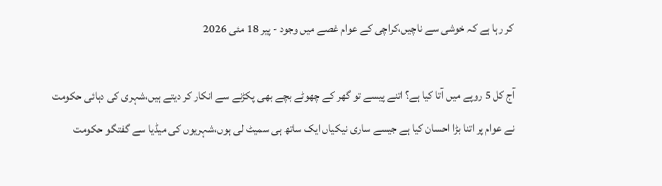کر رہا ہے کہ خوشی سے ناچیں،کراچی کے عوام غصے میں وجود - پیر 18 مئی 2026

آج کل 5 روپے میں آتا کیا ہے؟ اتنے پیسے تو گھر کے چھوٹے بچے بھی پکڑنے سے انکار کر دیتے ہیں،شہری کی دہائی حکومت نے عوام پر اتنا بڑا احسان کیا ہے جیسے ساری نیکیاں ایک ساتھ ہی سمیٹ لی ہوں،شہریوں کی میڈیا سے گفتگو حکومت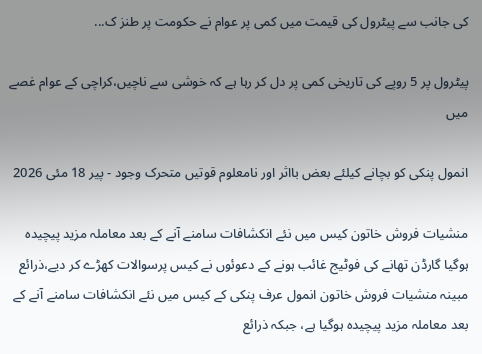کی جانب سے پیٹرول کی قیمت میں کمی پر عوام نے حکومت پر طنز ک...

پیٹرول پر 5 روپے کی تاریخی کمی پر دل کر رہا ہے کہ خوشی سے ناچیں،کراچی کے عوام غصے میں

انمول پنکی کو بچانے کیلئے بعض بااثر اور نامعلوم قوتیں متحرک وجود - پیر 18 مئی 2026

منشیات فروش خاتون کیس میں نئے انکشافات سامنے آنے کے بعد معاملہ مزید پیچیدہ ہوگیا گارڈن تھانے کی فوٹیج غائب ہونے کے دعوئوں نے کیس پرسوالات کھڑے کر دیے،ذرائع مبینہ منشیات فروش خاتون انمول عرف پنکی کے کیس میں نئے انکشافات سامنے آنے کے بعد معاملہ مزید پیچیدہ ہوگیا ہے، جبکہ ذرائع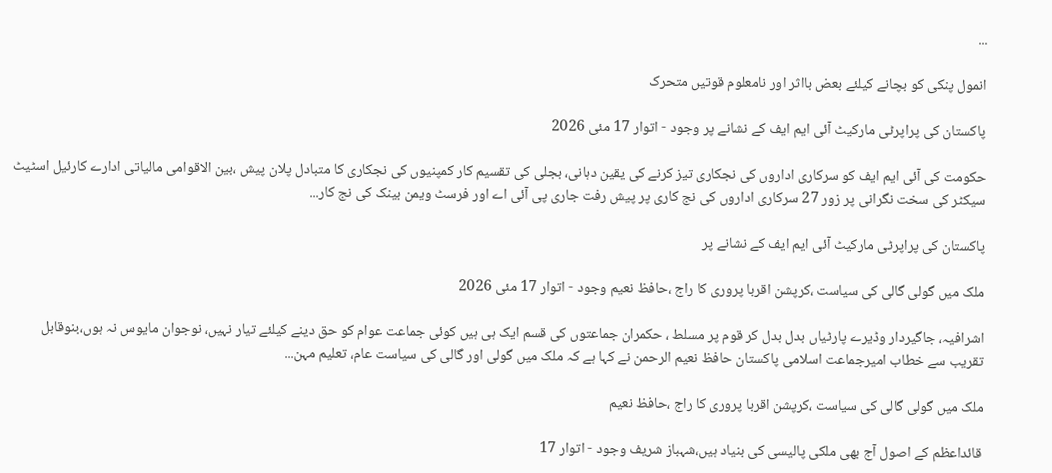...

انمول پنکی کو بچانے کیلئے بعض بااثر اور نامعلوم قوتیں متحرک

پاکستان کی پراپرٹی مارکیٹ آئی ایم ایف کے نشانے پر وجود - اتوار 17 مئی 2026

حکومت کی آئی ایم ایف کو سرکاری اداروں کی نجکاری تیز کرنے کی یقین دہانی، بجلی کی تقسیم کار کمپنیوں کی نجکاری کا متبادل پلان پیش ،بین الاقوامی مالیاتی ادارے کارئیل اسٹیٹ سیکٹر کی سخت نگرانی پر زور 27 سرکاری اداروں کی نج کاری پر پیش رفت جاری پی آئی اے اور فرسٹ ویمن بینک کی نج کار...

پاکستان کی پراپرٹی مارکیٹ آئی ایم ایف کے نشانے پر

ملک میں گولی گالی کی سیاست ،کرپشن اقربا پروری کا راج ،حافظ نعیم وجود - اتوار 17 مئی 2026

اشرافیہ، جاگیردار وڈیرے پارٹیاں بدل بدل کر قوم پر مسلط ، حکمران جماعتوں کی قسم ایک ہی ہیں کوئی جماعت عوام کو حق دینے کیلئے تیار نہیں، نوجوان مایوس نہ ہوں،بنوقابل تقریب سے خطاب امیرجماعت اسلامی پاکستان حافظ نعیم الرحمن نے کہا ہے کہ ملک میں گولی اور گالی کی سیاست عام، تعلیم مہن...

ملک میں گولی گالی کی سیاست ،کرپشن اقربا پروری کا راج ،حافظ نعیم

قائداعظم کے اصول آج بھی ملکی پالیسی کی بنیاد ہیں،شہباز شریف وجود - اتوار 17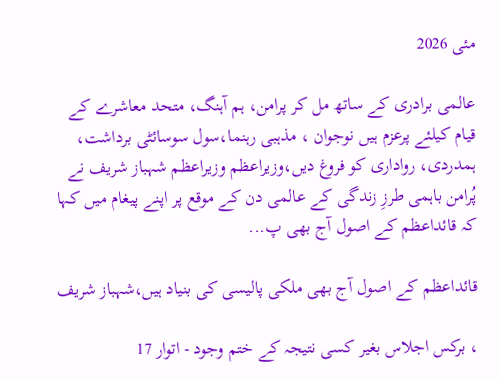مئی 2026

عالمی برادری کے ساتھ مل کر پرامن، ہم آہنگ، متحد معاشرے کے قیام کیلئے پرعزم ہیں نوجوان ، مذہبی رہنما،سول سوسائٹی برداشت، ہمدردی، رواداری کو فروغ دیں،وزیراعظم وزیراعظم شہباز شریف نے پُرامن باہمی طرزِ زندگی کے عالمی دن کے موقع پر اپنے پیغام میں کہا کہ قائداعظم کے اصول آج بھی پ...

قائداعظم کے اصول آج بھی ملکی پالیسی کی بنیاد ہیں،شہباز شریف

، برکس اجلاس بغیر کسی نتیجہ کے ختم وجود - اتوار 17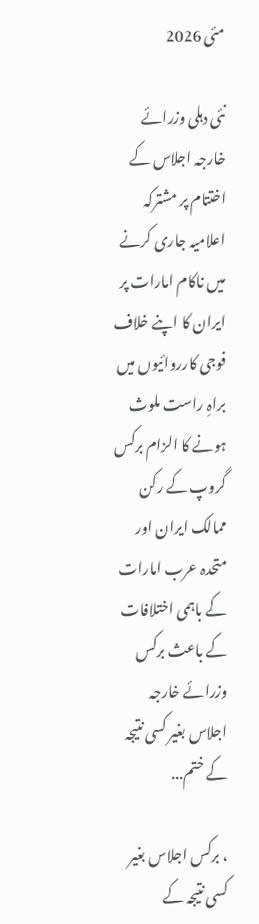مئی 2026

نئی دہلی وزرائے خارجہ اجلاس کے اختتام پر مشترکہ اعلامیہ جاری کرنے میں ناکام امارات پر ایران کا اپنے خلاف فوجی کارروائیوں میں براہِ راست ملوث ہونے کا الزام برکس گروپ کے رکن ممالک ایران اور متحدہ عرب امارات کے باہمی اختلافات کے باعث برکس وزرائے خارجہ اجلاس بغیر کسی نتیجہ کے ختم...

، برکس اجلاس بغیر کسی نتیجہ کے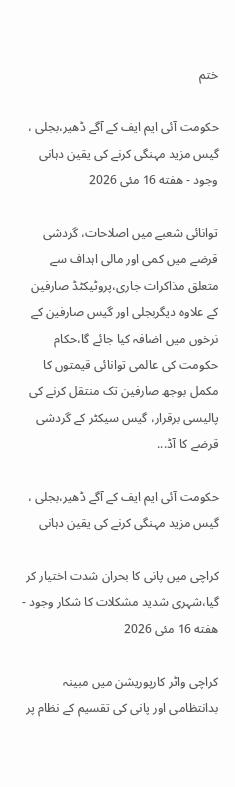ختم

حکومت آئی ایم ایف کے آگے ڈھیر،بجلی ، گیس مزید مہنگی کرنے کی یقین دہانی وجود - هفته 16 مئی 2026

توانائی شعبے میں اصلاحات، گردشی قرضے میں کمی اور مالی اہداف سے متعلق مذاکرات جاری،پروٹیکٹڈ صارفین کے علاوہ دیگربجلی اور گیس صارفین کے نرخوں میں اضافہ کیا جائے گا،حکام حکومت کی عالمی توانائی قیمتوں کا مکمل بوجھ صارفین تک منتقل کرنے کی پالیسی برقرار، گیس سیکٹر کے گردشی قرضے کا آڈ...

حکومت آئی ایم ایف کے آگے ڈھیر،بجلی ، گیس مزید مہنگی کرنے کی یقین دہانی

کراچی میں پانی کا بحران شدت اختیار کر گیا،شہری شدید مشکلات کا شکار وجود - هفته 16 مئی 2026

کراچی واٹر کارپوریشن میں مبینہ بدانتظامی اور پانی کی تقسیم کے نظام پر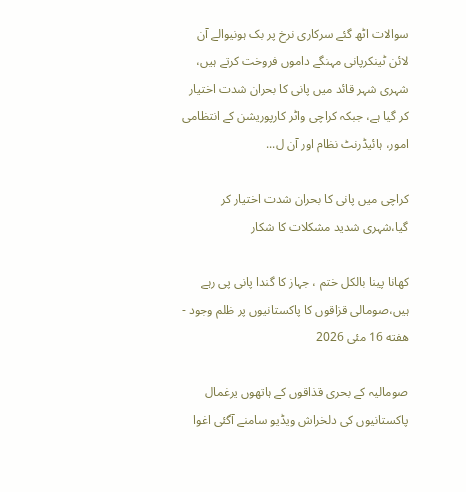سوالات اٹھ گئے سرکاری نرخ پر بک ہونیوالے آن لائن ٹینکرپانی مہنگے داموں فروخت کرتے ہیں، شہری شہر قائد میں پانی کا بحران شدت اختیار کر گیا ہے، جبکہ کراچی واٹر کارپوریشن کے انتظامی امور، ہائیڈرنٹ نظام اور آن ل...

کراچی میں پانی کا بحران شدت اختیار کر گیا،شہری شدید مشکلات کا شکار

کھانا پینا بالکل ختم ، جہاز کا گندا پانی پی رہے ہیں،صومالی قزاقوں کا پاکستانیوں پر ظلم وجود - هفته 16 مئی 2026

صومالیہ کے بحری قذاقوں کے ہاتھوں یرغمال پاکستانیوں کی دلخراش ویڈیو سامنے آگئی اغوا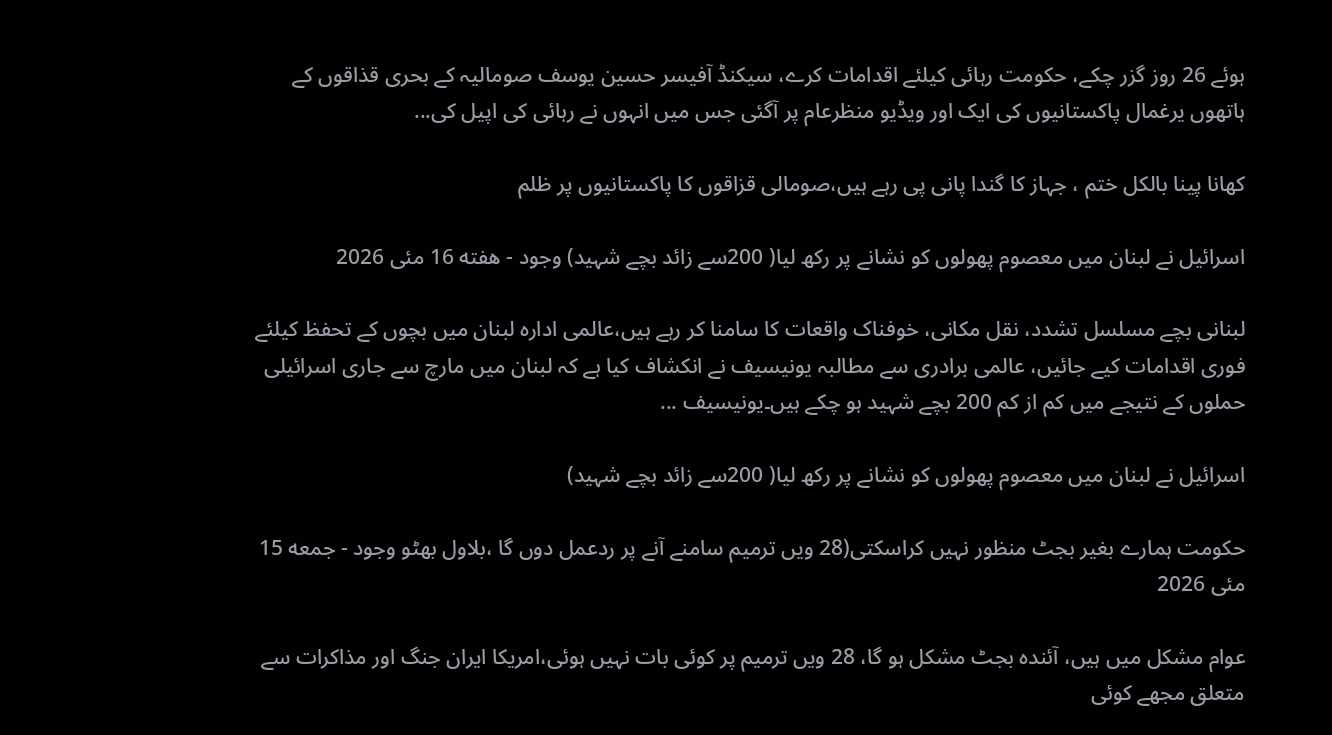ہوئے 26 روز گزر چکے، حکومت رہائی کیلئے اقدامات کرے، سیکنڈ آفیسر حسین یوسف صومالیہ کے بحری قذاقوں کے ہاتھوں یرغمال پاکستانیوں کی ایک اور ویڈیو منظرعام پر آگئی جس میں انہوں نے رہائی کی اپیل کی...

کھانا پینا بالکل ختم ، جہاز کا گندا پانی پی رہے ہیں،صومالی قزاقوں کا پاکستانیوں پر ظلم

اسرائیل نے لبنان میں معصوم پھولوں کو نشانے پر رکھ لیا( 200سے زائد بچے شہید) وجود - هفته 16 مئی 2026

لبنانی بچے مسلسل تشدد، نقل مکانی، خوفناک واقعات کا سامنا کر رہے ہیں،عالمی ادارہ لبنان میں بچوں کے تحفظ کیلئے فوری اقدامات کیے جائیں، عالمی برادری سے مطالبہ یونیسیف نے انکشاف کیا ہے کہ لبنان میں مارچ سے جاری اسرائیلی حملوں کے نتیجے میں کم از کم 200 بچے شہید ہو چکے ہیں۔یونیسیف ...

اسرائیل نے لبنان میں معصوم پھولوں کو نشانے پر رکھ لیا( 200سے زائد بچے شہید)

حکومت ہمارے بغیر بجٹ منظور نہیں کراسکتی(28 ویں ترمیم سامنے آنے پر ردعمل دوں گا ،بلاول بھٹو وجود - جمعه 15 مئی 2026

عوام مشکل میں ہیں، آئندہ بجٹ مشکل ہو گا، 28 ویں ترمیم پر کوئی بات نہیں ہوئی،امریکا ایران جنگ اور مذاکرات سے متعلق مجھے کوئی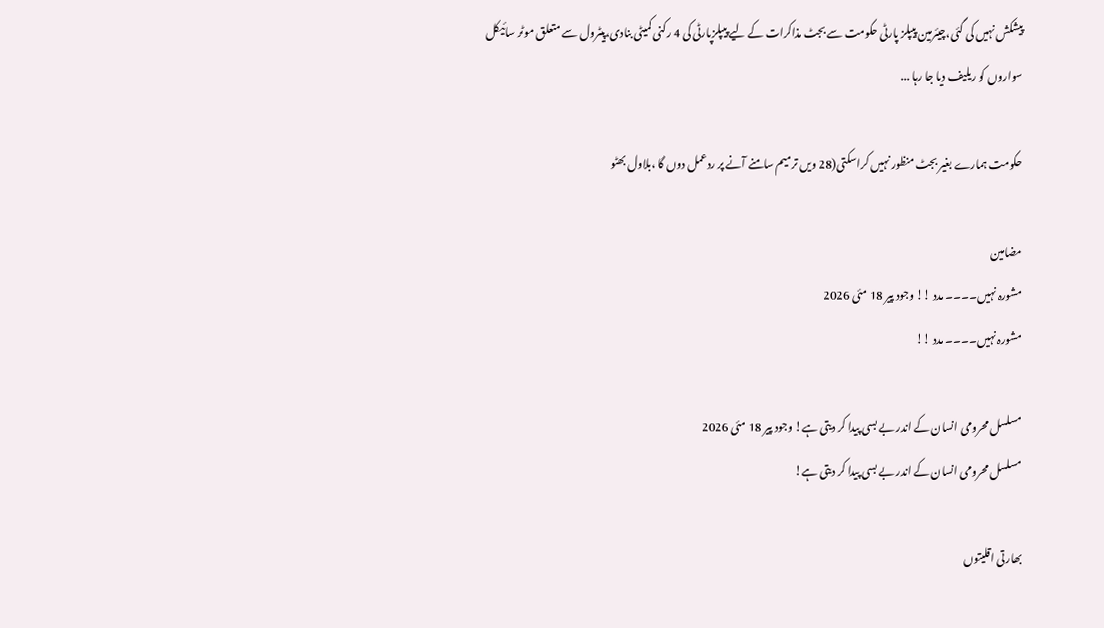پیشکش نہیں کی گئی،چیئرمین پیپلز پارٹی حکومت سے بجٹ مذاکرات کے لیے پیپلزپارٹی کی 4 رکنی کمیٹی بنادی،پیٹرول سے متعلق موٹر سائیکل سواروں کو ریلیف دیا جا رہا ...

حکومت ہمارے بغیر بجٹ منظور نہیں کراسکتی(28 ویں ترمیم سامنے آنے پر ردعمل دوں گا ،بلاول بھٹو

مضامین
مشورہ نہیں۔۔۔۔ مدد !! وجود پیر 18 مئی 2026
مشورہ نہیں۔۔۔۔ مدد !!

مسلسل محرومی انسان کے اندر بے بسی پیدا کر دیتی ہے! وجود پیر 18 مئی 2026
مسلسل محرومی انسان کے اندر بے بسی پیدا کر دیتی ہے!

بھارتی اقلیتوں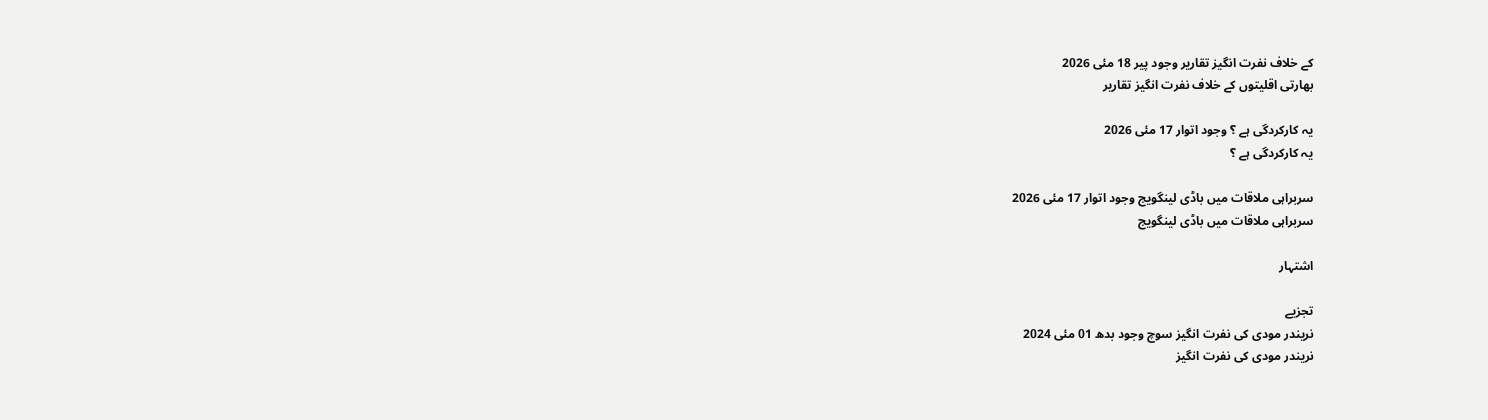کے خلاف نفرت انگیز تقاریر وجود پیر 18 مئی 2026
بھارتی اقلیتوں کے خلاف نفرت انگیز تقاریر

یہ کارکردگی ہے ؟ وجود اتوار 17 مئی 2026
یہ کارکردگی ہے ؟

سربراہی ملاقات میں باڈی لینگویج وجود اتوار 17 مئی 2026
سربراہی ملاقات میں باڈی لینگویج

اشتہار

تجزیے
نریندر مودی کی نفرت انگیز سوچ وجود بدھ 01 مئی 2024
نریندر مودی کی نفرت انگیز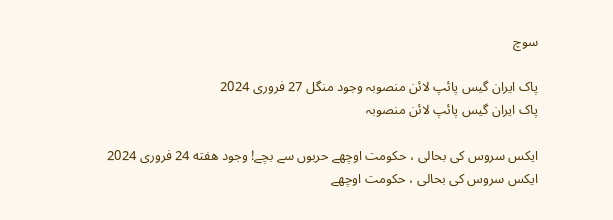سوچ

پاک ایران گیس پائپ لائن منصوبہ وجود منگل 27 فروری 2024
پاک ایران گیس پائپ لائن منصوبہ

ایکس سروس کی بحالی ، حکومت اوچھے حربوں سے بچے! وجود هفته 24 فروری 2024
ایکس سروس کی بحالی ، حکومت اوچھے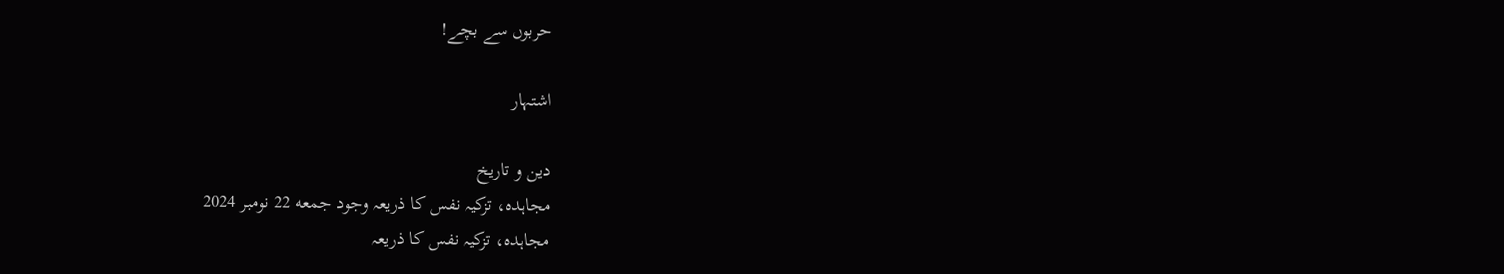حربوں سے بچے!

اشتہار

دین و تاریخ
مجاہدہ، تزکیہ نفس کا ذریعہ وجود جمعه 22 نومبر 2024
مجاہدہ، تزکیہ نفس کا ذریعہ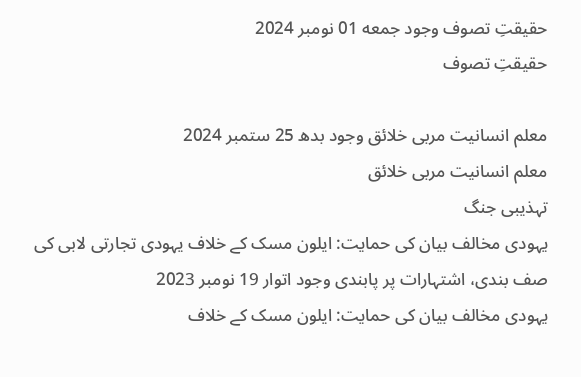حقیقتِ تصوف وجود جمعه 01 نومبر 2024
حقیقتِ تصوف

معلم انسانیت مربی خلائق وجود بدھ 25 ستمبر 2024
معلم انسانیت مربی خلائق
تہذیبی جنگ
یہودی مخالف بیان کی حمایت: ایلون مسک کے خلاف یہودی تجارتی لابی کی صف بندی، اشتہارات پر پابندی وجود اتوار 19 نومبر 2023
یہودی مخالف بیان کی حمایت: ایلون مسک کے خلاف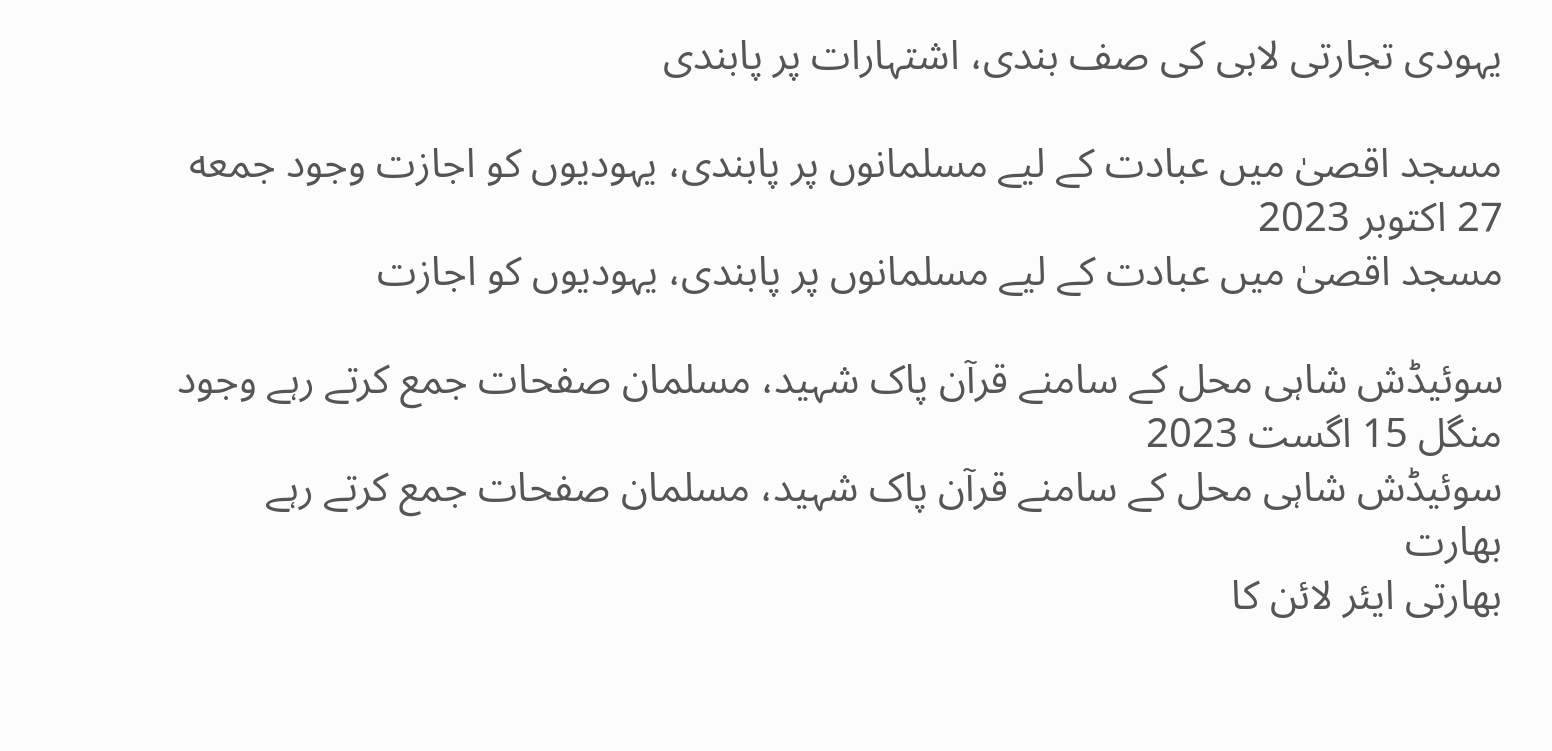یہودی تجارتی لابی کی صف بندی، اشتہارات پر پابندی

مسجد اقصیٰ میں عبادت کے لیے مسلمانوں پر پابندی، یہودیوں کو اجازت وجود جمعه 27 اکتوبر 2023
مسجد اقصیٰ میں عبادت کے لیے مسلمانوں پر پابندی، یہودیوں کو اجازت

سوئیڈش شاہی محل کے سامنے قرآن پاک شہید، مسلمان صفحات جمع کرتے رہے وجود منگل 15 اگست 2023
سوئیڈش شاہی محل کے سامنے قرآن پاک شہید، مسلمان صفحات جمع کرتے رہے
بھارت
بھارتی ایئر لائن کا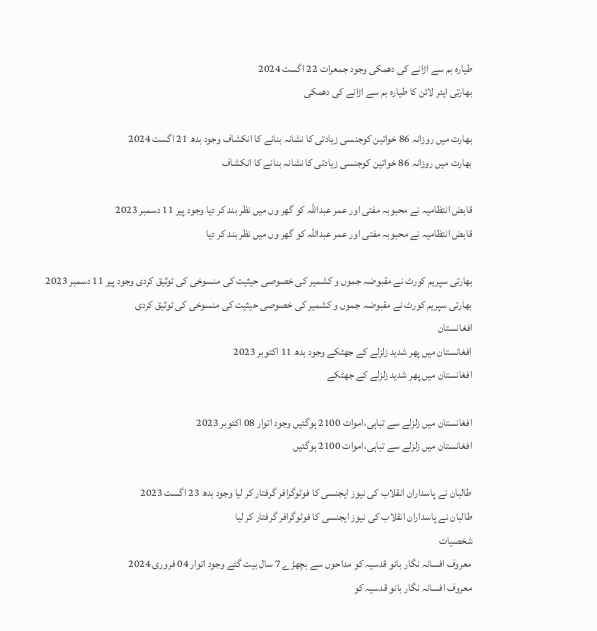طیارہ بم سے اڑانے کی دھمکی وجود جمعرات 22 اگست 2024
بھارتی ایئر لائن کا طیارہ بم سے اڑانے کی دھمکی

بھارت میں روزانہ 86 خواتین کوجنسی زیادتی کا نشانہ بنانے کا انکشاف وجود بدھ 21 اگست 2024
بھارت میں روزانہ 86 خواتین کوجنسی زیادتی کا نشانہ بنانے کا انکشاف

قابض انتظامیہ نے محبوبہ مفتی اور عمر عبداللہ کو گھر وں میں نظر بند کر دیا وجود پیر 11 دسمبر 2023
قابض انتظامیہ نے محبوبہ مفتی اور عمر عبداللہ کو گھر وں میں نظر بند کر دیا

بھارتی سپریم کورٹ نے مقبوضہ جموں و کشمیر کی خصوصی حیثیت کی منسوخی کی توثیق کردی وجود پیر 11 دسمبر 2023
بھارتی سپریم کورٹ نے مقبوضہ جموں و کشمیر کی خصوصی حیثیت کی منسوخی کی توثیق کردی
افغانستان
افغانستان میں پھر شدید زلزلے کے جھٹکے وجود بدھ 11 اکتوبر 2023
افغانستان میں پھر شدید زلزلے کے جھٹکے

افغانستان میں زلزلے سے تباہی،اموات 2100 ہوگئیں وجود اتوار 08 اکتوبر 2023
افغانستان میں زلزلے سے تباہی،اموات 2100 ہوگئیں

طالبان نے پاسداران انقلاب کی نیوز ایجنسی کا فوٹوگرافر گرفتار کر لیا وجود بدھ 23 اگست 2023
طالبان نے پاسداران انقلاب کی نیوز ایجنسی کا فوٹوگرافر گرفتار کر لیا
شخصیات
معروف افسانہ نگار بانو قدسیہ کو مداحوں سے بچھڑے 7 سال بیت گئے وجود اتوار 04 فروری 2024
معروف افسانہ نگار بانو قدسیہ کو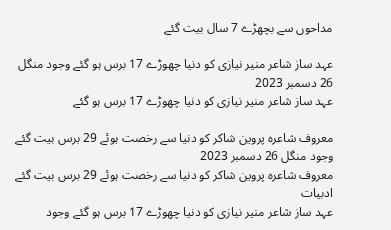مداحوں سے بچھڑے 7 سال بیت گئے

عہد ساز شاعر منیر نیازی کو دنیا چھوڑے 17 برس ہو گئے وجود منگل 26 دسمبر 2023
عہد ساز شاعر منیر نیازی کو دنیا چھوڑے 17 برس ہو گئے

معروف شاعرہ پروین شاکر کو دنیا سے رخصت ہوئے 29 برس بیت گئے وجود منگل 26 دسمبر 2023
معروف شاعرہ پروین شاکر کو دنیا سے رخصت ہوئے 29 برس بیت گئے
ادبیات
عہد ساز شاعر منیر نیازی کو دنیا چھوڑے 17 برس ہو گئے وجود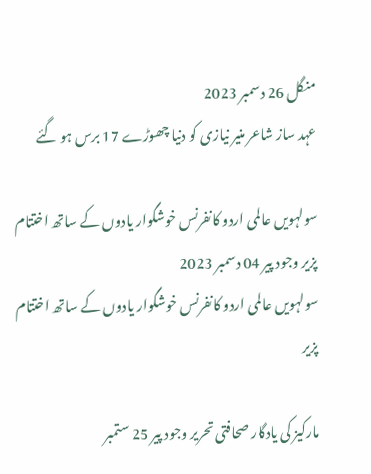منگل 26 دسمبر 2023
عہد ساز شاعر منیر نیازی کو دنیا چھوڑے 17 برس ہو گئے

سولہویں عالمی اردو کانفرنس خوشگوار یادوں کے ساتھ اختتام پزیر وجود پیر 04 دسمبر 2023
سولہویں عالمی اردو کانفرنس خوشگوار یادوں کے ساتھ اختتام پزیر

مارکیز کی یادگار صحافتی تحریر وجود پیر 25 ستمبر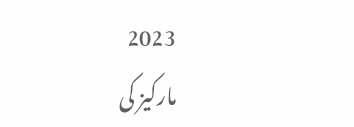2023
مارکیز کی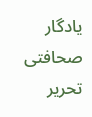یادگار صحافتی تحریر